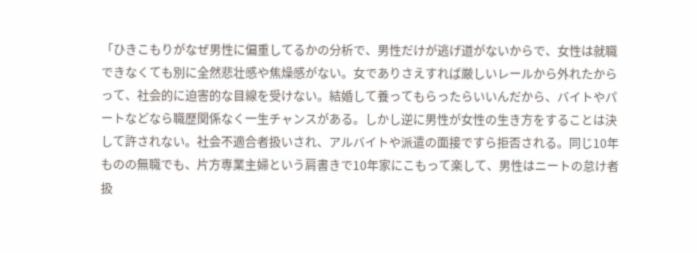「ひきこもりがなぜ男性に偏重してるかの分析で、男性だけが逃げ道がないからで、女性は就職できなくても別に全然悲壮感や焦燥感がない。女でありさえすれば厳しいレールから外れたからって、社会的に迫害的な目線を受けない。結婚して養ってもらったらいいんだから、バイトやパートなどなら職歴関係なく一生チャンスがある。しかし逆に男性が女性の生き方をすることは決して許されない。社会不適合者扱いされ、アルバイトや派遣の面接ですら拒否される。同じ10年ものの無職でも、片方専業主婦という肩書きで10年家にこもって楽して、男性はニートの怠け者扱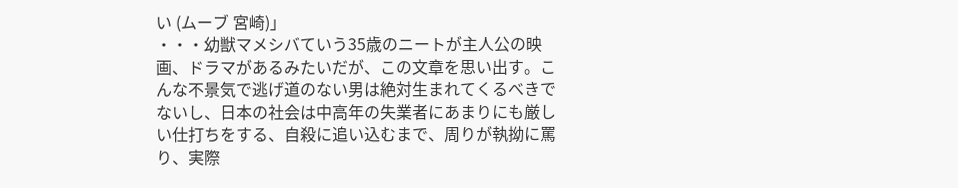い (ムーブ 宮崎)」
・・・幼獣マメシバていう35歳のニートが主人公の映画、ドラマがあるみたいだが、この文章を思い出す。こんな不景気で逃げ道のない男は絶対生まれてくるべきでないし、日本の社会は中高年の失業者にあまりにも厳しい仕打ちをする、自殺に追い込むまで、周りが執拗に罵り、実際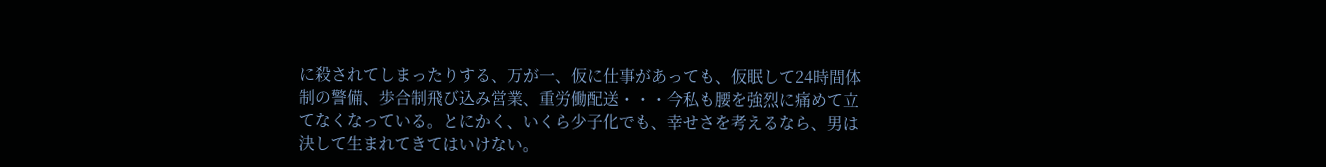に殺されてしまったりする、万が一、仮に仕事があっても、仮眠して24時間体制の警備、歩合制飛び込み営業、重労働配送・・・今私も腰を強烈に痛めて立てなくなっている。とにかく、いくら少子化でも、幸せさを考えるなら、男は決して生まれてきてはいけない。